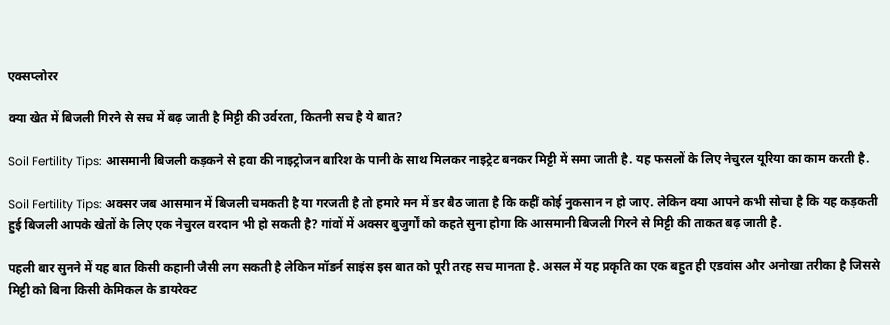एक्सप्लोरर

क्या खेत में बिजली गिरने से सच में बढ़ जाती है मिट्टी की उर्वरता, कितनी सच है ये बात?

Soil Fertility Tips: आसमानी बिजली कड़कने से हवा की नाइट्रोजन बारिश के पानी के साथ मिलकर नाइट्रेट बनकर मिट्टी में समा जाती है. यह फसलों के लिए नेचुरल यूरिया का काम करती है.

Soil Fertility Tips: अक्सर जब आसमान में बिजली चमकती है या गरजती है तो हमारे मन में डर बैठ जाता है कि कहीं कोई नुकसान न हो जाए. लेकिन क्या आपने कभी सोचा है कि यह कड़कती हुई बिजली आपके खेतों के लिए एक नेचुरल वरदान भी हो सकती है? गांवों में अक्सर बुजुर्गों को कहते सुना होगा कि आसमानी बिजली गिरने से मिट्टी की ताकत बढ़ जाती है.

पहली बार सुनने में यह बात किसी कहानी जैसी लग सकती है लेकिन मॉडर्न साइंस इस बात को पूरी तरह सच मानता है. असल में यह प्रकृति का एक बहुत ही एडवांस और अनोखा तरीका है जिससे मिट्टी को बिना किसी केमिकल के डायरेक्ट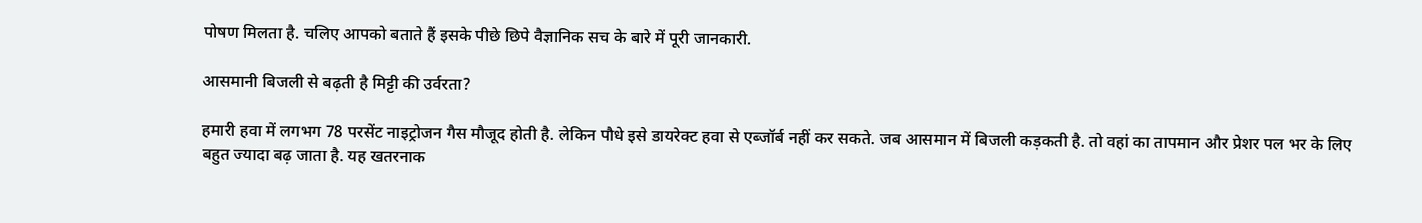पोषण मिलता है. चलिए आपको बताते हैं इसके पीछे छिपे वैज्ञानिक सच के बारे में पूरी जानकारी.

आसमानी बिजली से बढ़ती है मिट्टी की उर्वरता?

हमारी हवा में लगभग 78 परसेंट नाइट्रोजन गैस मौजूद होती है. लेकिन पौधे इसे डायरेक्ट हवा से एब्जॉर्ब नहीं कर सकते. जब आसमान में बिजली कड़कती है. तो वहां का तापमान और प्रेशर पल भर के लिए बहुत ज्यादा बढ़ जाता है. यह खतरनाक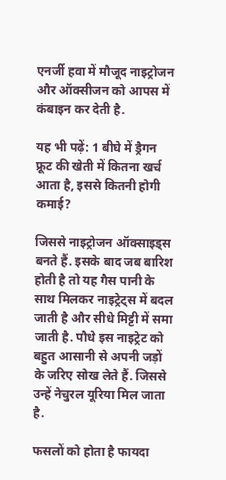एनर्जी हवा में मौजूद नाइट्रोजन और ऑक्सीजन को आपस में कंबाइन कर देती है.

यह भी पढ़ें: 1 बीघे में ड्रैगन फ्रूट की खेती में कितना खर्च आता है, इससे कितनी होगी कमाई?

जिससे नाइट्रोजन ऑक्साइड्स बनते हैं. इसके बाद जब बारिश होती है तो यह गैस पानी के साथ मिलकर नाइट्रेट्स में बदल जाती है और सीधे मिट्टी में समा जाती है. पौधे इस नाइट्रेट को बहुत आसानी से अपनी जड़ों के जरिए सोख लेते हैं. जिससे उन्हें नेचुरल यूरिया मिल जाता है.

फसलों को होता है फायदा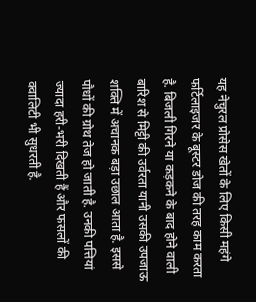यह नेचुरल प्रोसेस खेतों के लिए किसी महंगे फर्टिलाइजर के बूस्टर डोज की तरह काम करता है. बिजली गिरने या कड़कने के बाद होने वाली बारिश से मिट्टी की उर्वरता यानी उसकी उपजाऊ शक्ति में अचानक बड़ा उछाल आता है. इससे पौधों की ग्रोथ तेज हो जाती है. उनकी पत्तियां ज्यादा हरी-भरी दिखती हैं और फसलों की क्वालिटी भी सुधरती है.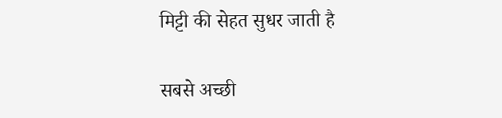मिट्टी की सेहत सुधर जाती है

सबसे अच्छी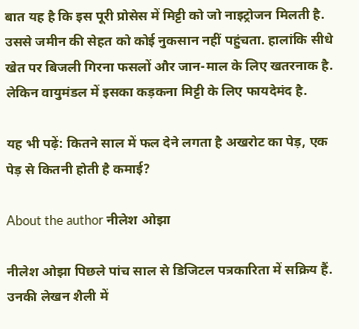बात यह है कि इस पूरी प्रोसेस में मिट्टी को जो नाइट्रोजन मिलती है. उससे जमीन की सेहत को कोई नुकसान नहीं पहुंचता. हालांकि सीधे खेत पर बिजली गिरना फसलों और जान-माल के लिए खतरनाक है. लेकिन वायुमंडल में इसका कड़कना मिट्टी के लिए फायदेमंद है.

यह भी पढ़ें: कितने साल में फल देने लगता है अखरोट का पेड़, एक पेड़ से कितनी होती है कमाई?

About the author नीलेश ओझा

नीलेश ओझा पिछले पांच साल से डिजिटल पत्रकारिता में सक्रिय हैं. उनकी लेखन शैली में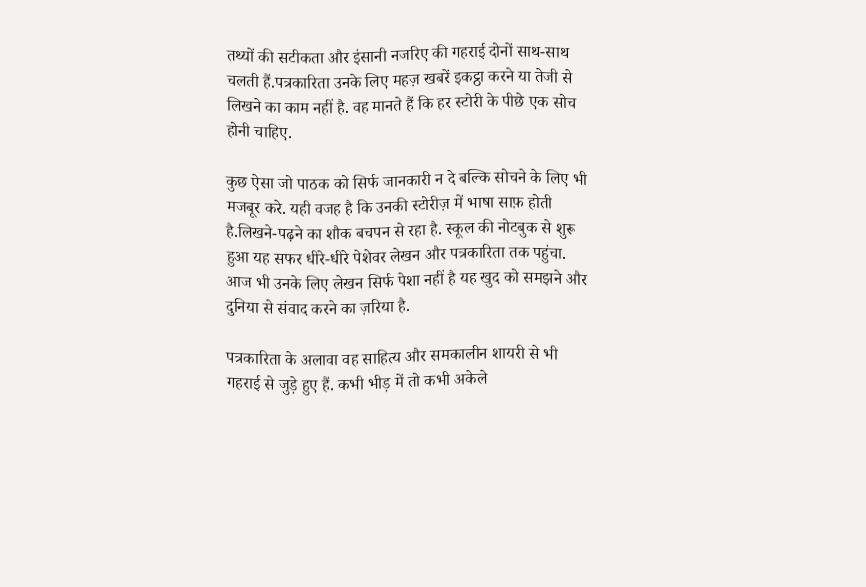तथ्यों की सटीकता और इंसानी नजरिए की गहराई दोनों साथ-साथ चलती हैं.पत्रकारिता उनके लिए महज़ खबरें इकट्ठा करने या तेजी से लिखने का काम नहीं है. वह मानते हैं कि हर स्टोरी के पीछे एक सोच होनी चाहिए.

कुछ ऐसा जो पाठक को सिर्फ जानकारी न दे बल्कि सोचने के लिए भी मजबूर करे. यही वजह है कि उनकी स्टोरीज़ में भाषा साफ़ होती है.लिखने-पढ़ने का शौक बचपन से रहा है. स्कूल की नोटबुक से शुरू हुआ यह सफर धीरे-धीरे पेशेवर लेखन और पत्रकारिता तक पहुंचा. आज भी उनके लिए लेखन सिर्फ पेशा नहीं है यह खुद को समझने और दुनिया से संवाद करने का ज़रिया है.

पत्रकारिता के अलावा वह साहित्य और समकालीन शायरी से भी गहराई से जुड़े हुए हैं. कभी भीड़ में तो कभी अकेले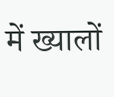में ख्यालों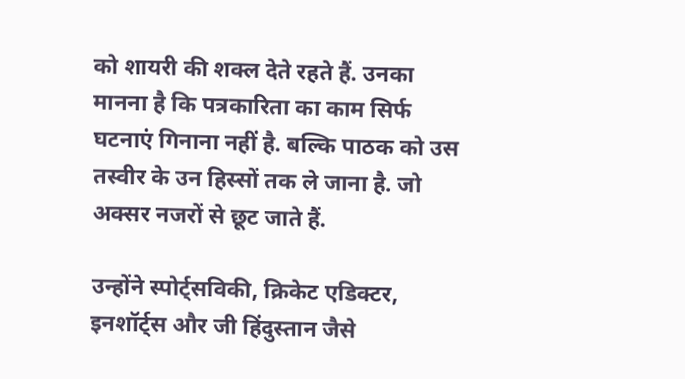को शायरी की शक्ल देते रहते हैं. उनका मानना है कि पत्रकारिता का काम सिर्फ घटनाएं गिनाना नहीं है. बल्कि पाठक को उस तस्वीर के उन हिस्सों तक ले जाना है. जो अक्सर नजरों से छूट जाते हैं.

उन्होंने स्पोर्ट्सविकी, क्रिकेट एडिक्टर, इनशॉर्ट्स और जी हिंदुस्तान जैसे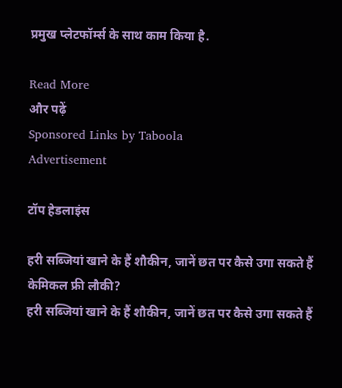प्रमुख प्लेटफॉर्म्स के साथ काम किया है.

Read More
और पढ़ें
Sponsored Links by Taboola
Advertisement

टॉप हेडलाइंस

हरी सब्जियां खाने के हैं शौकीन, जानें छत पर कैसे उगा सकते हैं केमिकल फ्री लौकी?
हरी सब्जियां खाने के हैं शौकीन, जानें छत पर कैसे उगा सकते हैं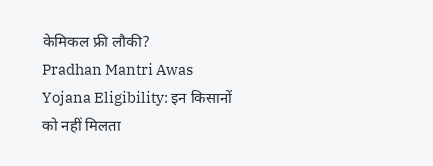केमिकल फ्री लौकी?
Pradhan Mantri Awas Yojana Eligibility: इन किसानों को नहीं मिलता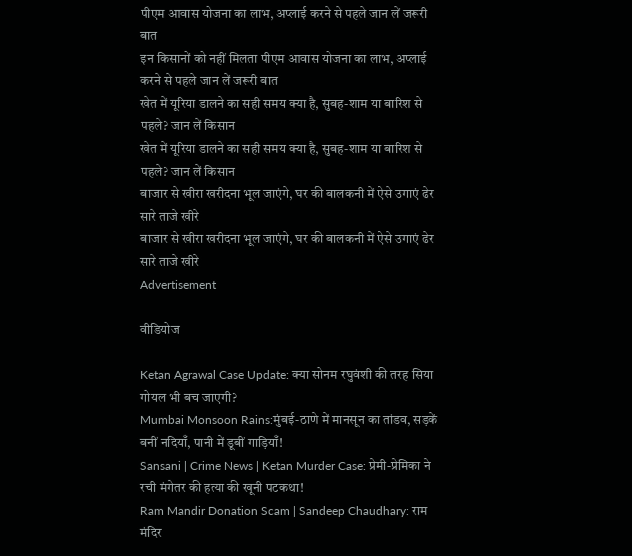पीएम आवास योजना का लाभ, अप्लाई करने से पहले जान लें जरूरी बात
इन किसानों को नहीं मिलता पीएम आवास योजना का लाभ, अप्लाई करने से पहले जान लें जरूरी बात
खेत में यूरिया डालने का सही समय क्या है, सुबह-शाम या बारिश से पहले? जान लें किसान
खेत में यूरिया डालने का सही समय क्या है, सुबह-शाम या बारिश से पहले? जान लें किसान
बाजार से खीरा खरीदना भूल जाएंगे, घर की बालकनी में ऐसे उगाएं ढेर सारे ताजे खीरे
बाजार से खीरा खरीदना भूल जाएंगे, घर की बालकनी में ऐसे उगाएं ढेर सारे ताजे खीरे
Advertisement

वीडियोज

Ketan Agrawal Case Update: क्या सोनम रघुवंशी की तरह सिया गोयल भी बच जाएगी?
Mumbai Monsoon Rains:मुंबई-ठाणे में मानसून का तांडव, सड़कें बनीं नदियाँ, पानी में डूबीं गाड़ियाँ!
Sansani | Crime News | Ketan Murder Case: प्रेमी-प्रेमिका ने रची मंगेतर की हत्या की खूनी पटकथा!
Ram Mandir Donation Scam | Sandeep Chaudhary: राम मंदिर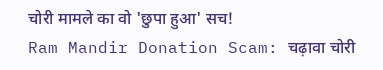चोरी मामले का वो 'छुपा हुआ' सच!
Ram Mandir Donation Scam: चढ़ावा चोरी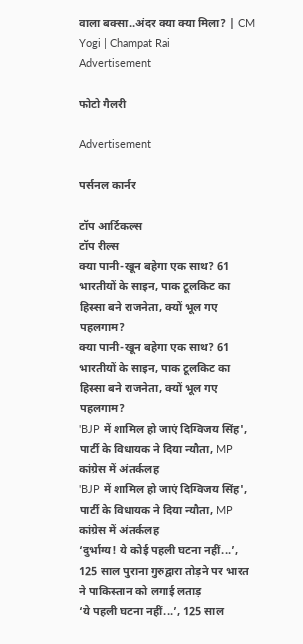वाला बक्सा..अंदर क्या क्या मिला? | CM Yogi | Champat Rai
Advertisement

फोटो गैलरी

Advertisement

पर्सनल कार्नर

टॉप आर्टिकल्स
टॉप रील्स
क्या पानी-खून बहेगा एक साथ? 61 भारतीयों के साइन, पाक टूलकिट का हिस्सा बने राजनेता, क्यों भूल गए पहलगाम?
क्या पानी-खून बहेगा एक साथ? 61 भारतीयों के साइन, पाक टूलकिट का हिस्सा बने राजनेता, क्यों भूल गए पहलगाम?
'BJP में शामिल हो जाएं दिग्विजय सिंह', पार्टी के विधायक ने दिया न्यौता, MP कांग्रेस में अंतर्कलह
'BJP में शामिल हो जाएं दिग्विजय सिंह', पार्टी के विधायक ने दिया न्यौता, MP कांग्रेस में अंतर्कलह
‘दुर्भाग्य! ये कोई पहली घटना नहीं...’, 125 साल पुराना गुरुद्वारा तोड़ने पर भारत ने पाकिस्तान को लगाई लताड़
‘ये पहली घटना नहीं...’, 125 साल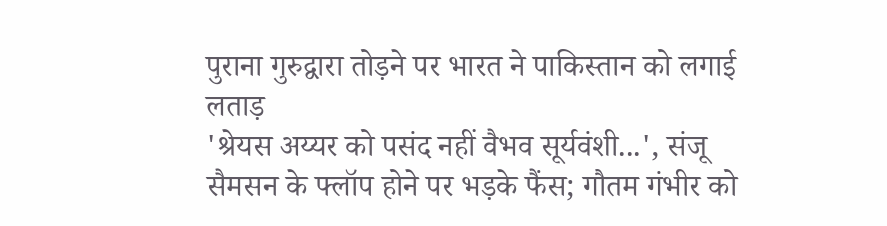पुराना गुरुद्वारा तोड़ने पर भारत ने पाकिस्तान को लगाई लताड़
'श्रेयस अय्यर को पसंद नहीं वैभव सूर्यवंशी...', संजू सैमसन के फ्लॉप होने पर भड़के फैंस; गौतम गंभीर को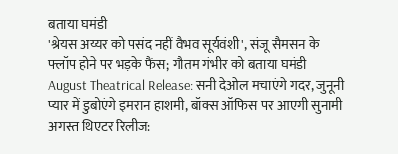बताया घमंडी
'श्रेयस अय्यर को पसंद नहीं वैभव सूर्यवंशी', संजू सैमसन के फ्लॉप होने पर भड़के फैंस; गौतम गंभीर को बताया घमंडी
August Theatrical Release: सनी देओल मचाएंगे गदर, जुनूनी प्यार में डुबोएंगे इमरान हाशमी, बॉक्स ऑफिस पर आएगी सुनामी
अगस्त थिएटर रिलीज: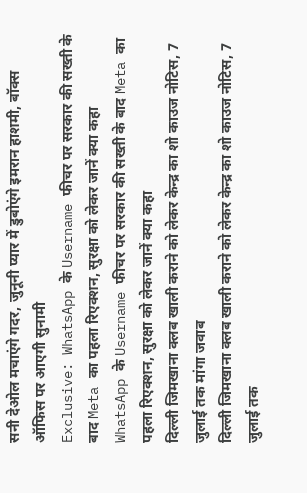सनी देओल मचाएंगे गदर, जुनूनी प्यार में डुबोएंगे इमरान हाशमी, बॉक्स ऑफिस पर आएगी सुनामी
Exclusive: WhatsApp के Username फीचर पर सरकार की सख्ती के बाद Meta का पहला रिएक्शन, सुरक्षा को लेकर जानें क्या कहा
WhatsApp के Username फीचर पर सरकार की सख्ती के बाद Meta का पहला रिएक्शन, सुरक्षा को लेकर जानें क्या कहा
दिल्ली जिमखाना क्लब खाली कराने को लेकर केन्द्र का शो काउज नोटिस, 7 जुलाई तक मांगा जवाब
दिल्ली जिमखाना क्लब खाली कराने को लेकर केन्द्र का शो काउज नोटिस, 7 जुलाई तक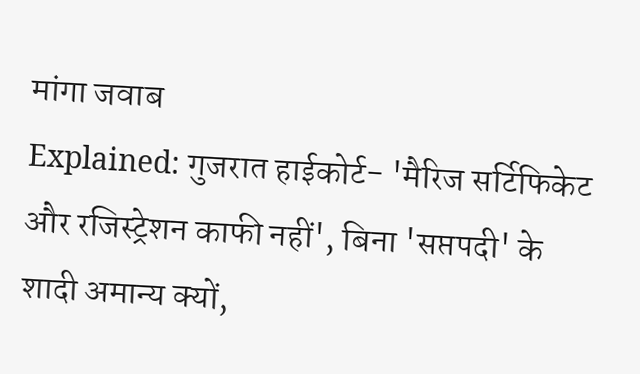मांगा जवाब
Explained: गुजरात हाईकोर्ट- 'मैरिज सर्टिफिकेट और रजिस्ट्रेशन काफी नहीं', बिना 'सप्तपदी' के शादी अमान्य क्यों,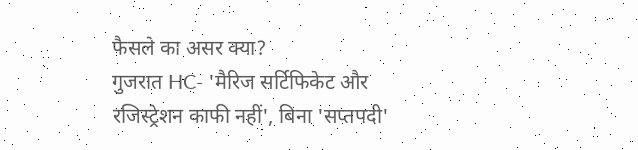फैसले का असर क्या?
गुजरात HC- 'मैरिज सर्टिफिकेट और रजिस्ट्रेशन काफी नहीं', बिना 'सप्तपदी'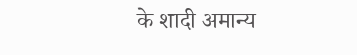के शादी अमान्य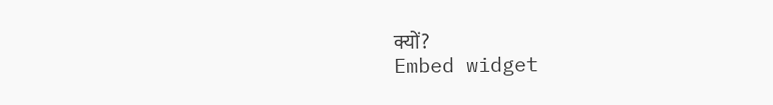क्यों?
Embed widget